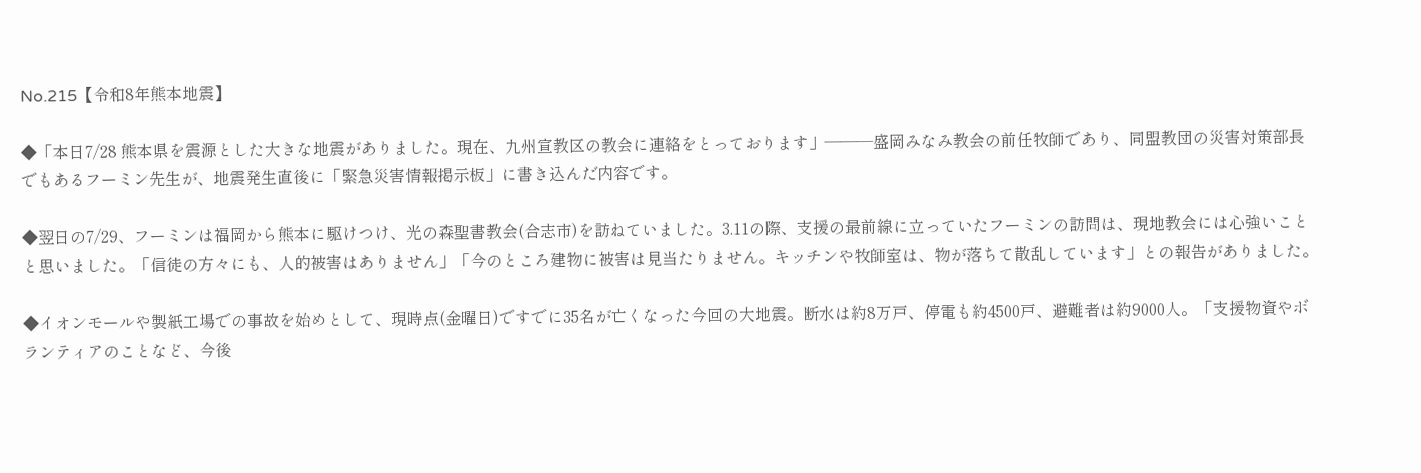No.215【令和8年熊本地震】

◆「本日7/28 熊本県を震源とした大きな地震がありました。現在、九州宣教区の教会に連絡をとっております」―――盛岡みなみ教会の前任牧師であり、同盟教団の災害対策部長でもあるフーミン先生が、地震発生直後に「緊急災害情報掲示板」に書き込んだ内容です。

◆翌日の7/29、フーミンは福岡から熊本に駆けつけ、光の森聖書教会(合志市)を訪ねていました。3.11の際、支援の最前線に立っていたフーミンの訪問は、現地教会には心強いことと思いました。「信徒の方々にも、人的被害はありません」「今のところ建物に被害は見当たりません。キッチンや牧師室は、物が落ちて散乱しています」との報告がありました。

◆イオンモールや製紙工場での事故を始めとして、現時点(金曜日)ですでに35名が亡くなった今回の大地震。断水は約8万戸、停電も約4500戸、避難者は約9000人。「支援物資やボランティアのことなど、今後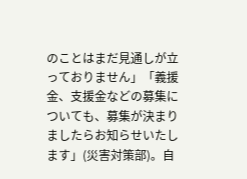のことはまだ見通しが立っておりません」「義援金、支援金などの募集についても、募集が決まりましたらお知らせいたします」(災害対策部)。自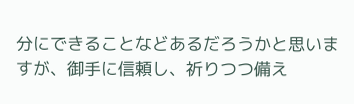分にできることなどあるだろうかと思いますが、御手に信頼し、祈りつつ備え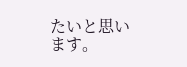たいと思います。